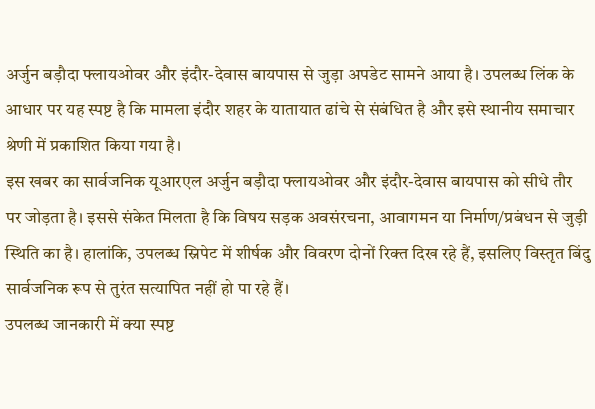अर्जुन बड़ौदा फ्लायओवर और इंदौर-देवास बायपास से जुड़ा अपडेट सामने आया है। उपलब्ध लिंक के आधार पर यह स्पष्ट है कि मामला इंदौर शहर के यातायात ढांचे से संबंधित है और इसे स्थानीय समाचार श्रेणी में प्रकाशित किया गया है।
इस खबर का सार्वजनिक यूआरएल अर्जुन बड़ौदा फ्लायओवर और इंदौर-देवास बायपास को सीधे तौर पर जोड़ता है। इससे संकेत मिलता है कि विषय सड़क अवसंरचना, आवागमन या निर्माण/प्रबंधन से जुड़ी स्थिति का है। हालांकि, उपलब्ध स्निपेट में शीर्षक और विवरण दोनों रिक्त दिख रहे हैं, इसलिए विस्तृत बिंदु सार्वजनिक रूप से तुरंत सत्यापित नहीं हो पा रहे हैं।
उपलब्ध जानकारी में क्या स्पष्ट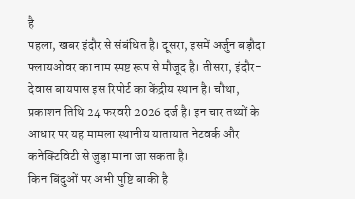है
पहला, खबर इंदौर से संबंधित है। दूसरा, इसमें अर्जुन बड़ौदा फ्लायओवर का नाम स्पष्ट रूप से मौजूद है। तीसरा, इंदौर-देवास बायपास इस रिपोर्ट का केंद्रीय स्थान है। चौथा, प्रकाशन तिथि 24 फरवरी 2026 दर्ज है। इन चार तथ्यों के आधार पर यह मामला स्थानीय यातायात नेटवर्क और कनेक्टिविटी से जुड़ा माना जा सकता है।
किन बिंदुओं पर अभी पुष्टि बाकी है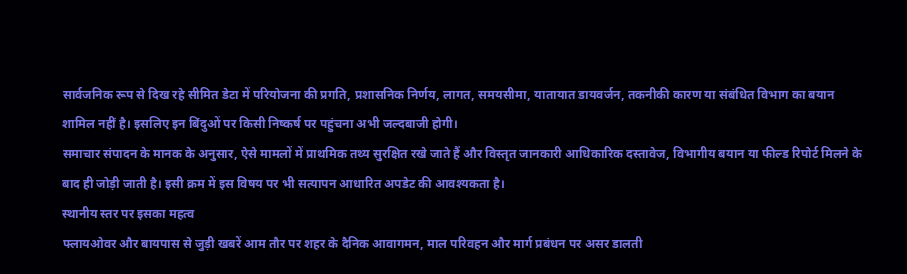सार्वजनिक रूप से दिख रहे सीमित डेटा में परियोजना की प्रगति, प्रशासनिक निर्णय, लागत, समयसीमा, यातायात डायवर्जन, तकनीकी कारण या संबंधित विभाग का बयान शामिल नहीं है। इसलिए इन बिंदुओं पर किसी निष्कर्ष पर पहुंचना अभी जल्दबाजी होगी।
समाचार संपादन के मानक के अनुसार, ऐसे मामलों में प्राथमिक तथ्य सुरक्षित रखे जाते हैं और विस्तृत जानकारी आधिकारिक दस्तावेज, विभागीय बयान या फील्ड रिपोर्ट मिलने के बाद ही जोड़ी जाती है। इसी क्रम में इस विषय पर भी सत्यापन आधारित अपडेट की आवश्यकता है।
स्थानीय स्तर पर इसका महत्व
फ्लायओवर और बायपास से जुड़ी खबरें आम तौर पर शहर के दैनिक आवागमन, माल परिवहन और मार्ग प्रबंधन पर असर डालती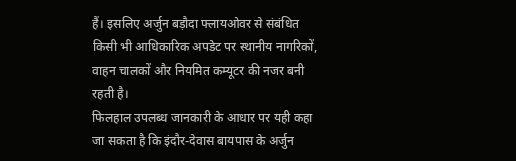हैं। इसलिए अर्जुन बड़ौदा फ्लायओवर से संबंधित किसी भी आधिकारिक अपडेट पर स्थानीय नागरिकों, वाहन चालकों और नियमित कम्यूटर की नजर बनी रहती है।
फिलहाल उपलब्ध जानकारी के आधार पर यही कहा जा सकता है कि इंदौर-देवास बायपास के अर्जुन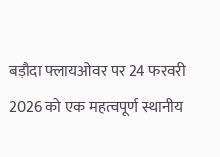बड़ौदा फ्लायओवर पर 24 फरवरी 2026 को एक महत्वपूर्ण स्थानीय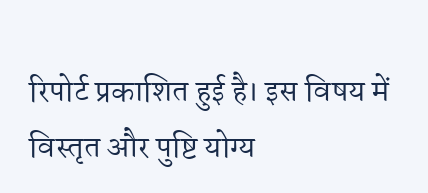रिपोर्ट प्रकाशित हुई है। इस विषय में विस्तृत और पुष्टि योग्य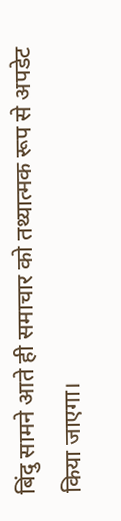बिंदु सामने आते ही समाचार को तथ्यात्मक रूप से अपडेट किया जाएगा।